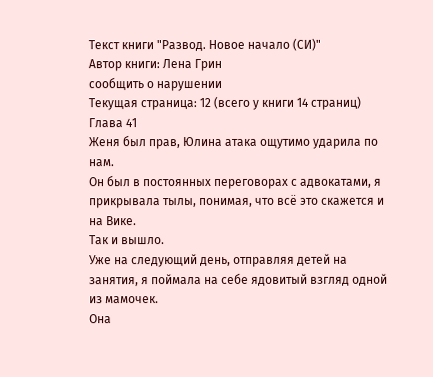Текст книги "Развод. Новое начало (СИ)"
Автор книги: Лена Грин
сообщить о нарушении
Текущая страница: 12 (всего у книги 14 страниц)
Глава 41
Женя был прав, Юлина атака ощутимо ударила по нам.
Он был в постоянных переговорах с адвокатами, я прикрывала тылы, понимая, что всё это скажется и на Вике.
Так и вышло.
Уже на следующий день, отправляя детей на занятия, я поймала на себе ядовитый взгляд одной из мамочек.
Она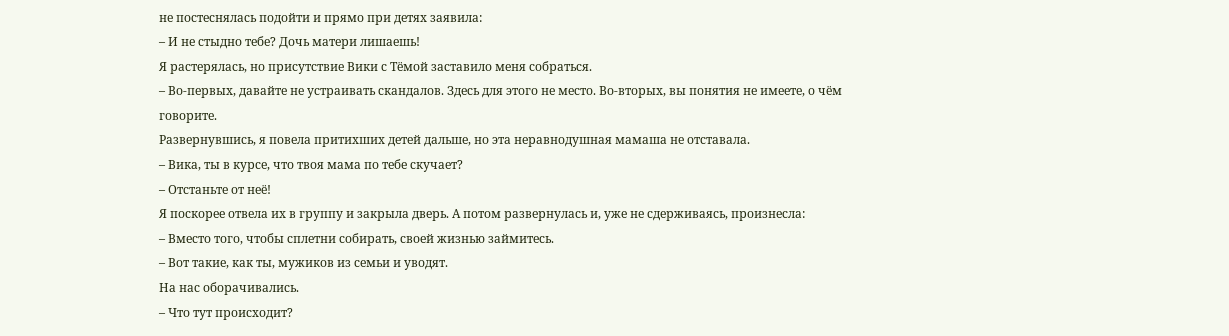не постеснялась подойти и прямо при детях заявила:
– И не стыдно тебе? Дочь матери лишаешь!
Я растерялась, но присутствие Вики с Тёмой заставило меня собраться.
– Во-первых, давайте не устраивать скандалов. Здесь для этого не место. Во-вторых, вы понятия не имеете, о чём говорите.
Развернувшись, я повела притихших детей дальше, но эта неравнодушная мамаша не отставала.
– Вика, ты в курсе, что твоя мама по тебе скучает?
– Отстаньте от неё!
Я поскорее отвела их в группу и закрыла дверь. А потом развернулась и, уже не сдерживаясь, произнесла:
– Вместо того, чтобы сплетни собирать, своей жизнью займитесь.
– Вот такие, как ты, мужиков из семьи и уводят.
На нас оборачивались.
– Что тут происходит?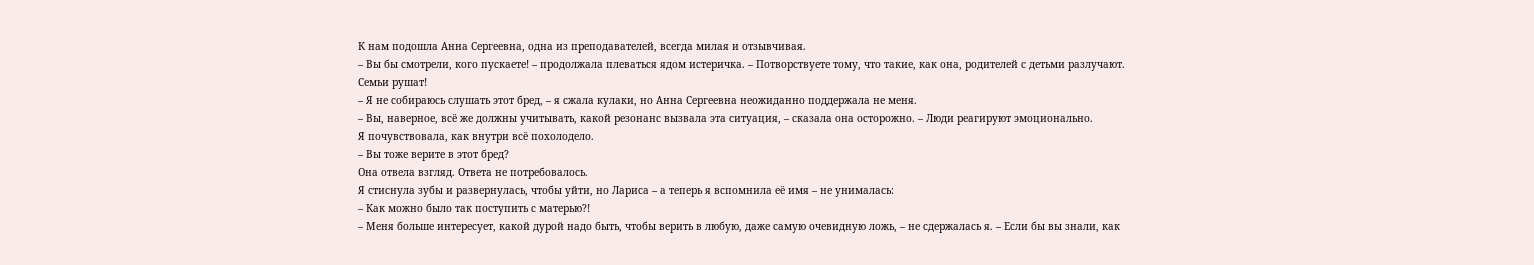К нам подошла Анна Сергеевна, одна из преподавателей, всегда милая и отзывчивая.
– Вы бы смотрели, кого пускаете! – продолжала плеваться ядом истеричка. – Потворствуете тому, что такие, как она, родителей с детьми разлучают. Семьи рушат!
– Я не собираюсь слушать этот бред, – я сжала кулаки, но Анна Сергеевна неожиданно поддержала не меня.
– Вы, наверное, всё же должны учитывать, какой резонанс вызвала эта ситуация, – сказала она осторожно. – Люди реагируют эмоционально.
Я почувствовала, как внутри всё похолодело.
– Вы тоже верите в этот бред?
Она отвела взгляд. Ответа не потребовалось.
Я стиснула зубы и развернулась, чтобы уйти, но Лариса – а теперь я вспомнила её имя – не унималась:
– Как можно было так поступить с матерью?!
– Меня больше интересует, какой дурой надо быть, чтобы верить в любую, даже самую очевидную ложь, – не сдержалась я. – Если бы вы знали, как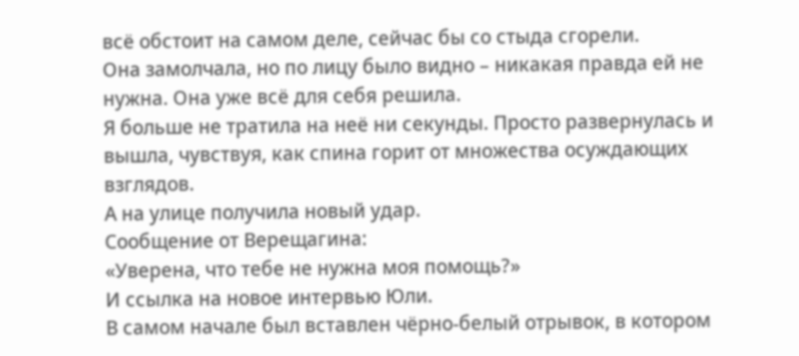всё обстоит на самом деле, сейчас бы со стыда сгорели.
Она замолчала, но по лицу было видно – никакая правда ей не нужна. Она уже всё для себя решила.
Я больше не тратила на неё ни секунды. Просто развернулась и вышла, чувствуя, как спина горит от множества осуждающих взглядов.
А на улице получила новый удар.
Сообщение от Верещагина:
«Уверена, что тебе не нужна моя помощь?»
И ссылка на новое интервью Юли.
В самом начале был вставлен чёрно-белый отрывок, в котором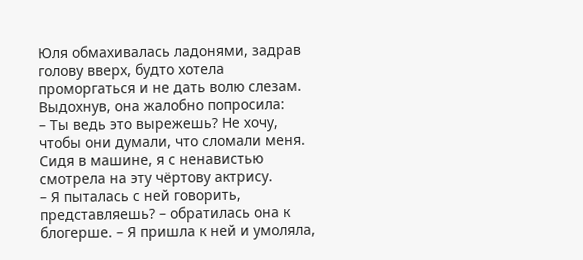Юля обмахивалась ладонями, задрав голову вверх, будто хотела проморгаться и не дать волю слезам. Выдохнув, она жалобно попросила:
– Ты ведь это вырежешь? Не хочу, чтобы они думали, что сломали меня.
Сидя в машине, я с ненавистью смотрела на эту чёртову актрису.
– Я пыталась с ней говорить, представляешь? – обратилась она к блогерше. – Я пришла к ней и умоляла,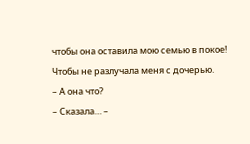чтобы она оставила мою семью в покое! Чтобы не разлучала меня с дочерью.
– А она что?
– Сказала… –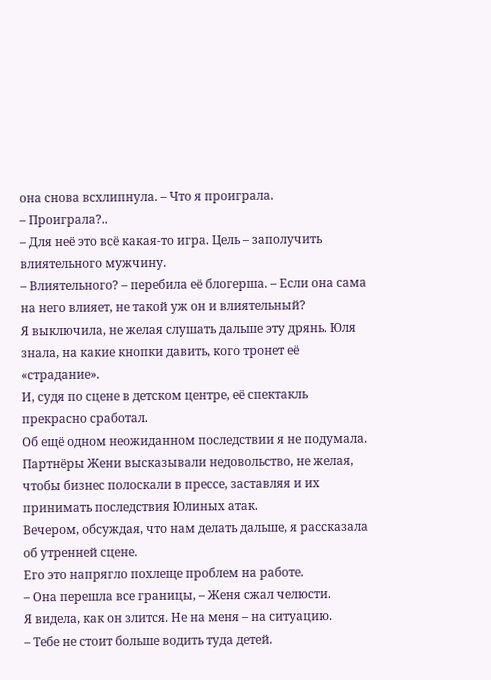она снова всхлипнула. – Что я проиграла.
– Проиграла?..
– Для неё это всё какая-то игра. Цель – заполучить влиятельного мужчину.
– Влиятельного? – перебила её блогерша. – Если она сама на него влияет, не такой уж он и влиятельный?
Я выключила, не желая слушать дальше эту дрянь. Юля знала, на какие кнопки давить, кого тронет её «страдание».
И, судя по сцене в детском центре, её спектакль прекрасно сработал.
Об ещё одном неожиданном последствии я не подумала.
Партнёры Жени высказывали недовольство, не желая, чтобы бизнес полоскали в прессе, заставляя и их принимать последствия Юлиных атак.
Вечером, обсуждая, что нам делать дальше, я рассказала об утренней сцене.
Его это напрягло похлеще проблем на работе.
– Она перешла все границы, – Женя сжал челюсти.
Я видела, как он злится. Не на меня – на ситуацию.
– Тебе не стоит больше водить туда детей.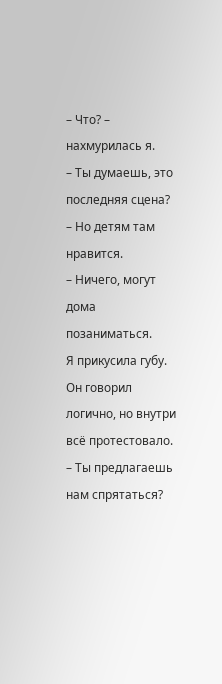– Что? – нахмурилась я.
– Ты думаешь, это последняя сцена?
– Но детям там нравится.
– Ничего, могут дома позаниматься.
Я прикусила губу. Он говорил логично, но внутри всё протестовало.
– Ты предлагаешь нам спрятаться?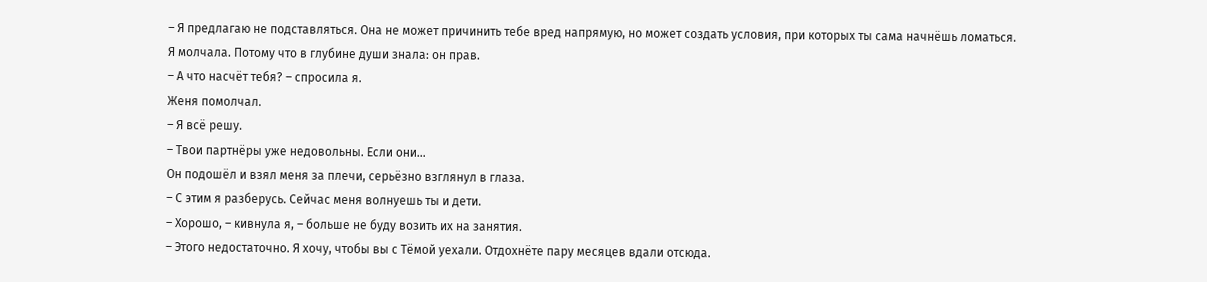– Я предлагаю не подставляться. Она не может причинить тебе вред напрямую, но может создать условия, при которых ты сама начнёшь ломаться.
Я молчала. Потому что в глубине души знала: он прав.
– А что насчёт тебя? – спросила я.
Женя помолчал.
– Я всё решу.
– Твои партнёры уже недовольны. Если они…
Он подошёл и взял меня за плечи, серьёзно взглянул в глаза.
– С этим я разберусь. Сейчас меня волнуешь ты и дети.
– Хорошо, – кивнула я, – больше не буду возить их на занятия.
– Этого недостаточно. Я хочу, чтобы вы с Тёмой уехали. Отдохнёте пару месяцев вдали отсюда.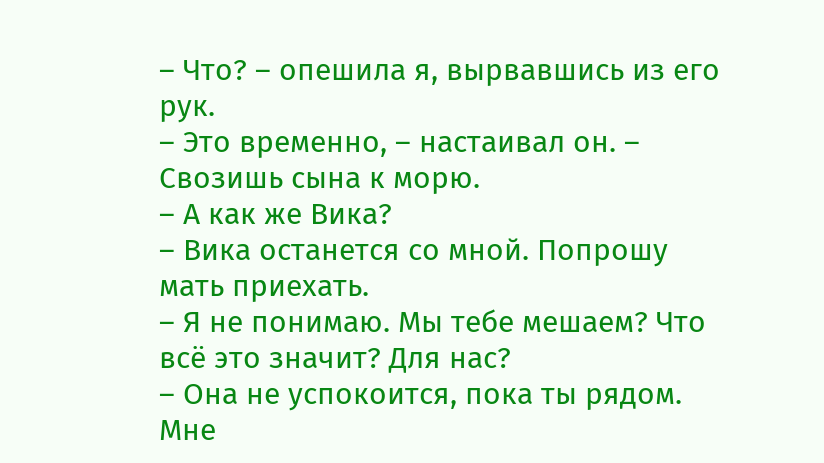– Что? – опешила я, вырвавшись из его рук.
– Это временно, – настаивал он. – Свозишь сына к морю.
– А как же Вика?
– Вика останется со мной. Попрошу мать приехать.
– Я не понимаю. Мы тебе мешаем? Что всё это значит? Для нас?
– Она не успокоится, пока ты рядом. Мне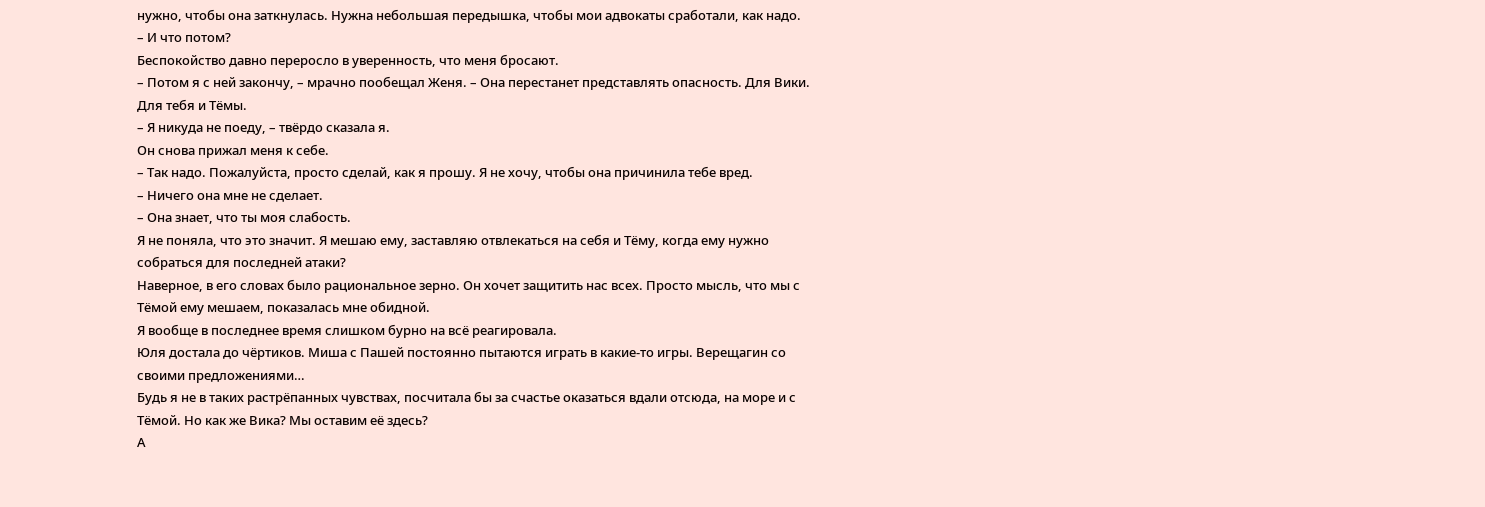нужно, чтобы она заткнулась. Нужна небольшая передышка, чтобы мои адвокаты сработали, как надо.
– И что потом?
Беспокойство давно переросло в уверенность, что меня бросают.
– Потом я с ней закончу, – мрачно пообещал Женя. – Она перестанет представлять опасность. Для Вики. Для тебя и Тёмы.
– Я никуда не поеду, – твёрдо сказала я.
Он снова прижал меня к себе.
– Так надо. Пожалуйста, просто сделай, как я прошу. Я не хочу, чтобы она причинила тебе вред.
– Ничего она мне не сделает.
– Она знает, что ты моя слабость.
Я не поняла, что это значит. Я мешаю ему, заставляю отвлекаться на себя и Тёму, когда ему нужно собраться для последней атаки?
Наверное, в его словах было рациональное зерно. Он хочет защитить нас всех. Просто мысль, что мы с Тёмой ему мешаем, показалась мне обидной.
Я вообще в последнее время слишком бурно на всё реагировала.
Юля достала до чёртиков. Миша с Пашей постоянно пытаются играть в какие-то игры. Верещагин со своими предложениями…
Будь я не в таких растрёпанных чувствах, посчитала бы за счастье оказаться вдали отсюда, на море и с Тёмой. Но как же Вика? Мы оставим её здесь?
А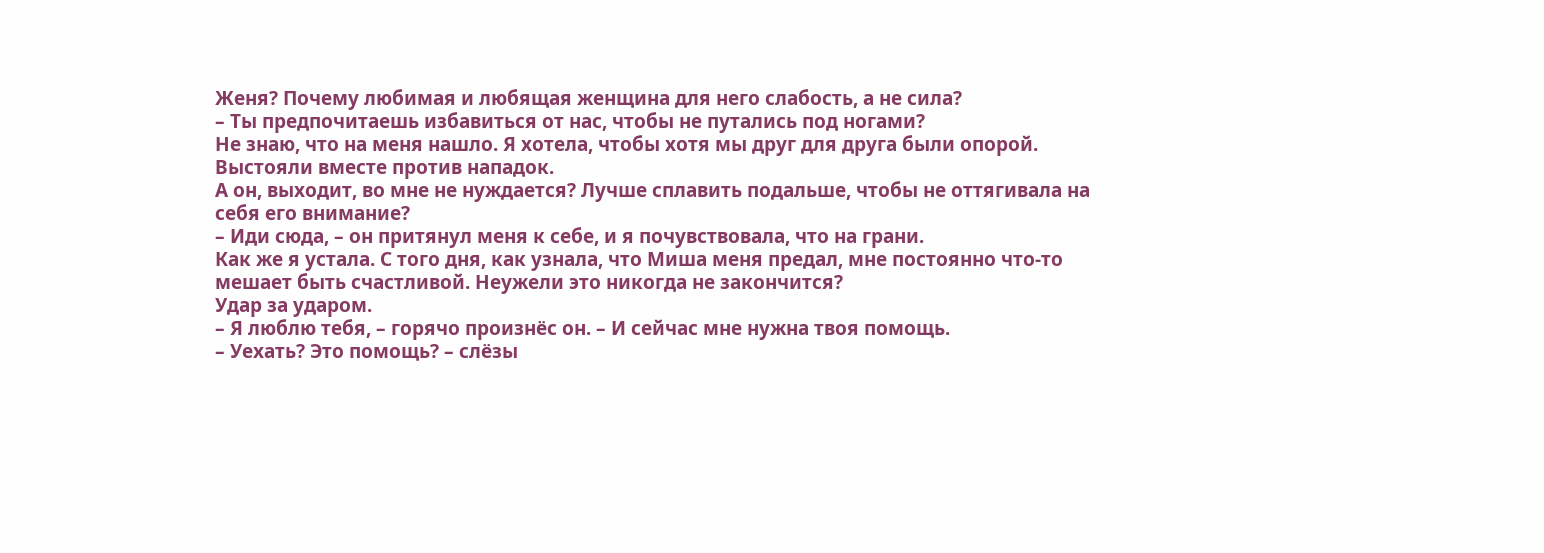Женя? Почему любимая и любящая женщина для него слабость, а не сила?
– Ты предпочитаешь избавиться от нас, чтобы не путались под ногами?
Не знаю, что на меня нашло. Я хотела, чтобы хотя мы друг для друга были опорой. Выстояли вместе против нападок.
А он, выходит, во мне не нуждается? Лучше сплавить подальше, чтобы не оттягивала на себя его внимание?
– Иди сюда, – он притянул меня к себе, и я почувствовала, что на грани.
Как же я устала. С того дня, как узнала, что Миша меня предал, мне постоянно что-то мешает быть счастливой. Неужели это никогда не закончится?
Удар за ударом.
– Я люблю тебя, – горячо произнёс он. – И сейчас мне нужна твоя помощь.
– Уехать? Это помощь? – слёзы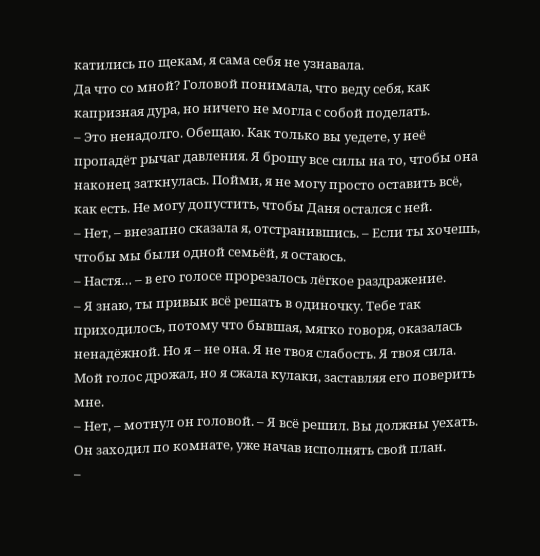катились по щекам, я сама себя не узнавала.
Да что со мной? Головой понимала, что веду себя, как капризная дура, но ничего не могла с собой поделать.
– Это ненадолго. Обещаю. Как только вы уедете, у неё пропадёт рычаг давления. Я брошу все силы на то, чтобы она наконец заткнулась. Пойми, я не могу просто оставить всё, как есть. Не могу допустить, чтобы Даня остался с ней.
– Нет, – внезапно сказала я, отстранившись. – Если ты хочешь, чтобы мы были одной семьёй, я остаюсь.
– Настя… – в его голосе прорезалось лёгкое раздражение.
– Я знаю, ты привык всё решать в одиночку. Тебе так приходилось, потому что бывшая, мягко говоря, оказалась ненадёжной. Но я – не она. Я не твоя слабость. Я твоя сила.
Мой голос дрожал, но я сжала кулаки, заставляя его поверить мне.
– Нет, – мотнул он головой. – Я всё решил. Вы должны уехать.
Он заходил по комнате, уже начав исполнять свой план.
–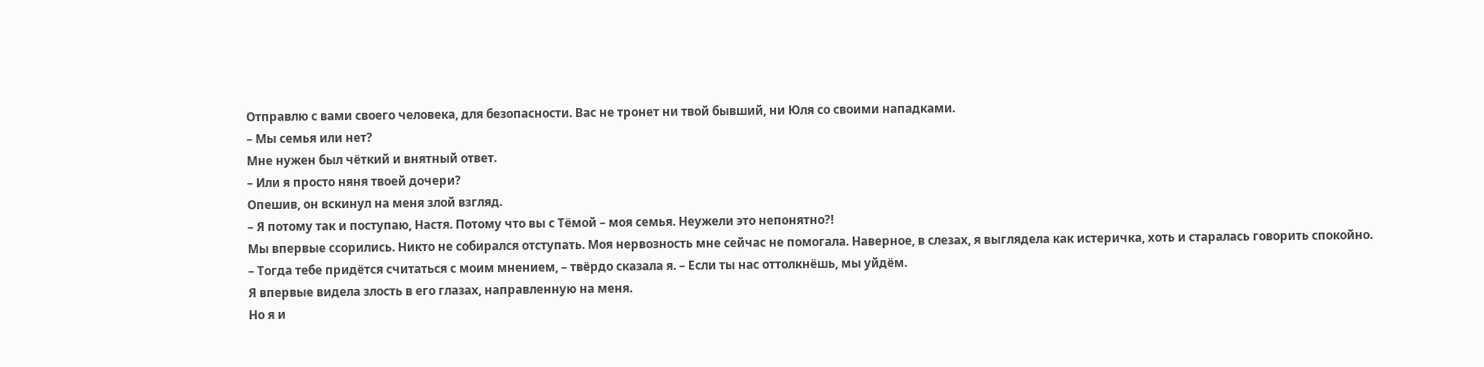Отправлю с вами своего человека, для безопасности. Вас не тронет ни твой бывший, ни Юля со своими нападками.
– Мы семья или нет?
Мне нужен был чёткий и внятный ответ.
– Или я просто няня твоей дочери?
Опешив, он вскинул на меня злой взгляд.
– Я потому так и поступаю, Настя. Потому что вы с Тёмой – моя семья. Неужели это непонятно?!
Мы впервые ссорились. Никто не собирался отступать. Моя нервозность мне сейчас не помогала. Наверное, в слезах, я выглядела как истеричка, хоть и старалась говорить спокойно.
– Тогда тебе придётся считаться с моим мнением, – твёрдо сказала я. – Если ты нас оттолкнёшь, мы уйдём.
Я впервые видела злость в его глазах, направленную на меня.
Но я и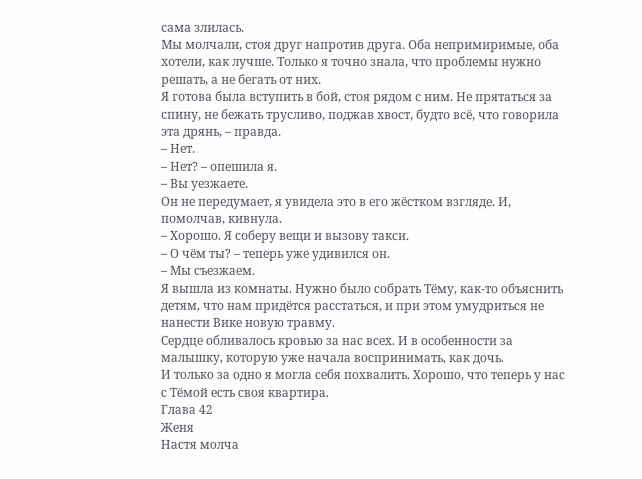сама злилась.
Мы молчали, стоя друг напротив друга. Оба непримиримые, оба хотели, как лучше. Только я точно знала, что проблемы нужно решать, а не бегать от них.
Я готова была вступить в бой, стоя рядом с ним. Не прятаться за спину, не бежать трусливо, поджав хвост, будто всё, что говорила эта дрянь, – правда.
– Нет.
– Нет? – опешила я.
– Вы уезжаете.
Он не передумает, я увидела это в его жёстком взгляде. И, помолчав, кивнула.
– Хорошо. Я соберу вещи и вызову такси.
– О чём ты? – теперь уже удивился он.
– Мы съезжаем.
Я вышла из комнаты. Нужно было собрать Тёму, как-то объяснить детям, что нам придётся расстаться, и при этом умудриться не нанести Вике новую травму.
Сердце обливалось кровью за нас всех. И в особенности за малышку, которую уже начала воспринимать, как дочь.
И только за одно я могла себя похвалить. Хорошо, что теперь у нас с Тёмой есть своя квартира.
Глава 42
Женя
Настя молча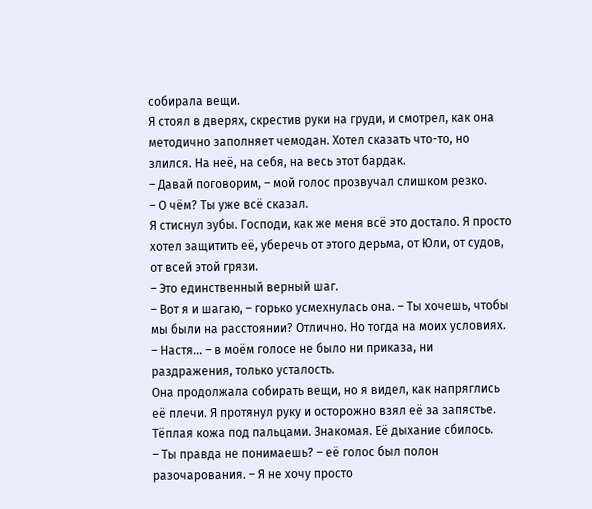собирала вещи.
Я стоял в дверях, скрестив руки на груди, и смотрел, как она методично заполняет чемодан. Хотел сказать что-то, но злился. На неё, на себя, на весь этот бардак.
– Давай поговорим, – мой голос прозвучал слишком резко.
– О чём? Ты уже всё сказал.
Я стиснул зубы. Господи, как же меня всё это достало. Я просто хотел защитить её, уберечь от этого дерьма, от Юли, от судов, от всей этой грязи.
– Это единственный верный шаг.
– Вот я и шагаю, – горько усмехнулась она. – Ты хочешь, чтобы мы были на расстоянии? Отлично. Но тогда на моих условиях.
– Настя… – в моём голосе не было ни приказа, ни раздражения, только усталость.
Она продолжала собирать вещи, но я видел, как напряглись её плечи. Я протянул руку и осторожно взял её за запястье.
Тёплая кожа под пальцами. Знакомая. Её дыхание сбилось.
– Ты правда не понимаешь? – её голос был полон разочарования. – Я не хочу просто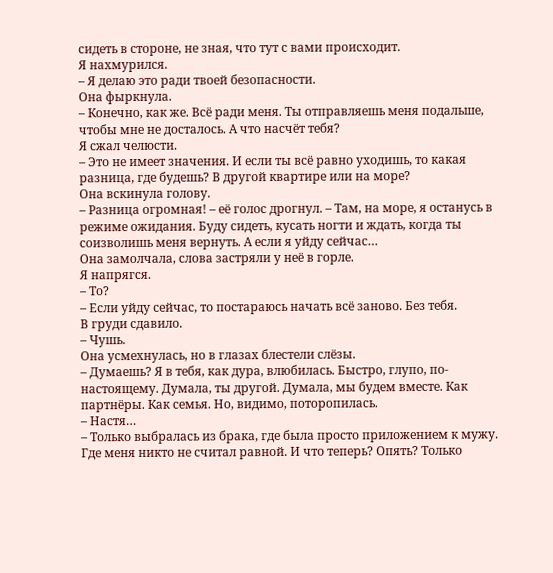сидеть в стороне, не зная, что тут с вами происходит.
Я нахмурился.
– Я делаю это ради твоей безопасности.
Она фыркнула.
– Конечно, как же. Всё ради меня. Ты отправляешь меня подальше, чтобы мне не досталось. А что насчёт тебя?
Я сжал челюсти.
– Это не имеет значения. И если ты всё равно уходишь, то какая разница, где будешь? В другой квартире или на море?
Она вскинула голову.
– Разница огромная! – её голос дрогнул. – Там, на море, я останусь в режиме ожидания. Буду сидеть, кусать ногти и ждать, когда ты соизволишь меня вернуть. А если я уйду сейчас…
Она замолчала, слова застряли у неё в горле.
Я напрягся.
– То?
– Если уйду сейчас, то постараюсь начать всё заново. Без тебя.
В груди сдавило.
– Чушь.
Она усмехнулась, но в глазах блестели слёзы.
– Думаешь? Я в тебя, как дура, влюбилась. Быстро, глупо, по-настоящему. Думала, ты другой. Думала, мы будем вместе. Как партнёры. Как семья. Но, видимо, поторопилась.
– Настя…
– Только выбралась из брака, где была просто приложением к мужу. Где меня никто не считал равной. И что теперь? Опять? Только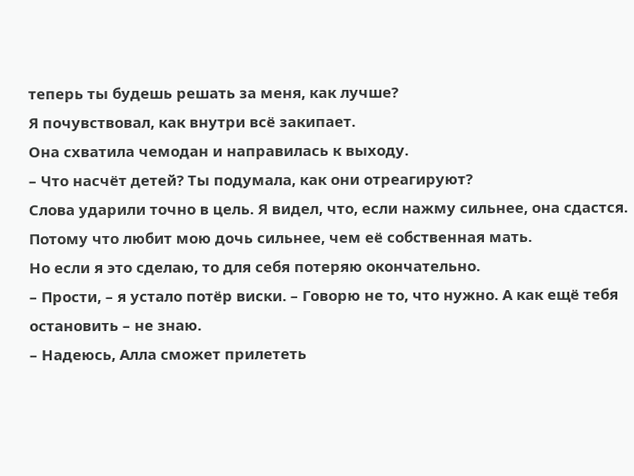теперь ты будешь решать за меня, как лучше?
Я почувствовал, как внутри всё закипает.
Она схватила чемодан и направилась к выходу.
– Что насчёт детей? Ты подумала, как они отреагируют?
Слова ударили точно в цель. Я видел, что, если нажму сильнее, она сдастся. Потому что любит мою дочь сильнее, чем её собственная мать.
Но если я это сделаю, то для себя потеряю окончательно.
– Прости, – я устало потёр виски. – Говорю не то, что нужно. А как ещё тебя остановить – не знаю.
– Надеюсь, Алла сможет прилететь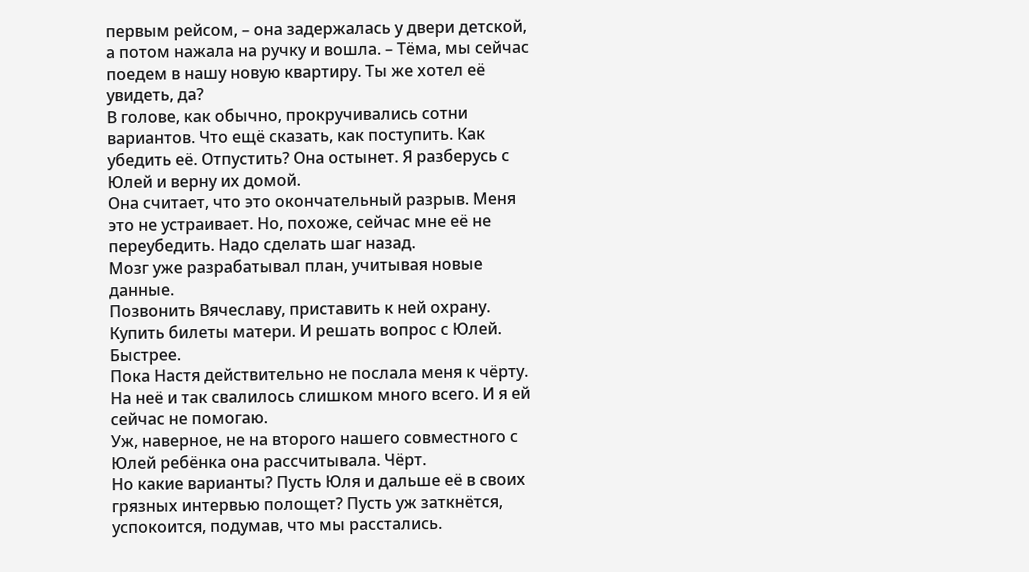первым рейсом, – она задержалась у двери детской, а потом нажала на ручку и вошла. – Тёма, мы сейчас поедем в нашу новую квартиру. Ты же хотел её увидеть, да?
В голове, как обычно, прокручивались сотни вариантов. Что ещё сказать, как поступить. Как убедить её. Отпустить? Она остынет. Я разберусь с Юлей и верну их домой.
Она считает, что это окончательный разрыв. Меня это не устраивает. Но, похоже, сейчас мне её не переубедить. Надо сделать шаг назад.
Мозг уже разрабатывал план, учитывая новые данные.
Позвонить Вячеславу, приставить к ней охрану. Купить билеты матери. И решать вопрос с Юлей. Быстрее.
Пока Настя действительно не послала меня к чёрту. На неё и так свалилось слишком много всего. И я ей сейчас не помогаю.
Уж, наверное, не на второго нашего совместного с Юлей ребёнка она рассчитывала. Чёрт.
Но какие варианты? Пусть Юля и дальше её в своих грязных интервью полощет? Пусть уж заткнётся, успокоится, подумав, что мы расстались.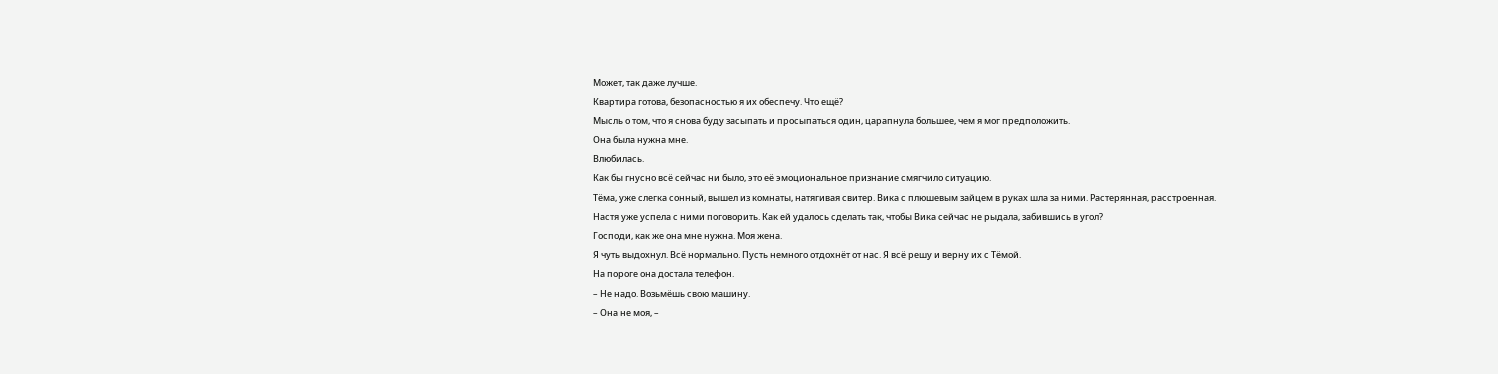Может, так даже лучше.
Квартира готова, безопасностью я их обеспечу. Что ещё?
Мысль о том, что я снова буду засыпать и просыпаться один, царапнула большее, чем я мог предположить.
Она была нужна мне.
Влюбилась.
Как бы гнусно всё сейчас ни было, это её эмоциональное признание смягчило ситуацию.
Тёма, уже слегка сонный, вышел из комнаты, натягивая свитер. Вика с плюшевым зайцем в руках шла за ними. Растерянная, расстроенная.
Настя уже успела с ними поговорить. Как ей удалось сделать так, чтобы Вика сейчас не рыдала, забившись в угол?
Господи, как же она мне нужна. Моя жена.
Я чуть выдохнул. Всё нормально. Пусть немного отдохнёт от нас. Я всё решу и верну их с Тёмой.
На пороге она достала телефон.
– Не надо. Возьмёшь свою машину.
– Она не моя, –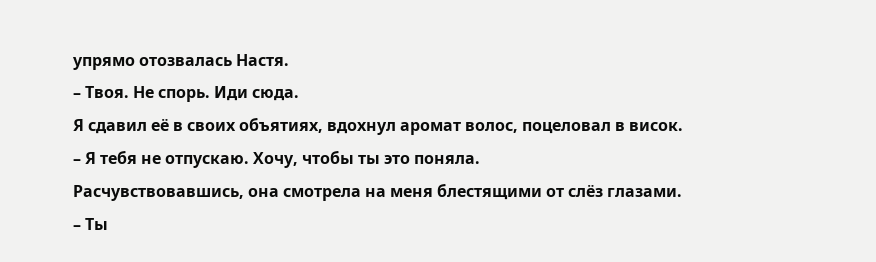упрямо отозвалась Настя.
– Твоя. Не спорь. Иди сюда.
Я сдавил её в своих объятиях, вдохнул аромат волос, поцеловал в висок.
– Я тебя не отпускаю. Хочу, чтобы ты это поняла.
Расчувствовавшись, она смотрела на меня блестящими от слёз глазами.
– Ты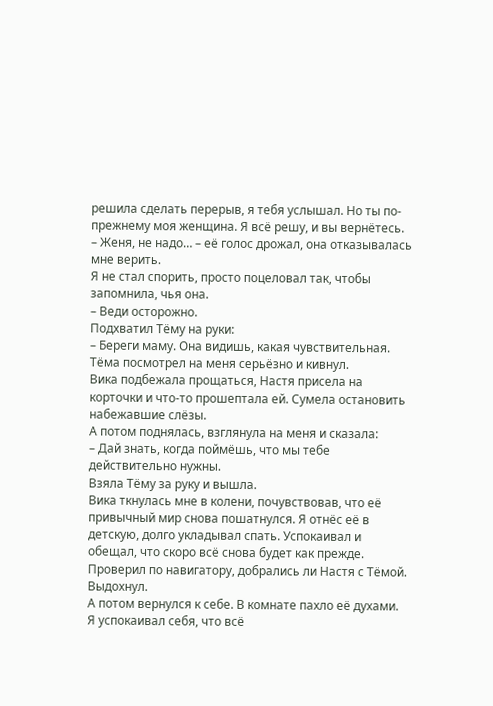решила сделать перерыв, я тебя услышал. Но ты по-прежнему моя женщина. Я всё решу, и вы вернётесь.
– Женя, не надо… – её голос дрожал, она отказывалась мне верить.
Я не стал спорить, просто поцеловал так, чтобы запомнила, чья она.
– Веди осторожно.
Подхватил Тёму на руки:
– Береги маму. Она видишь, какая чувствительная.
Тёма посмотрел на меня серьёзно и кивнул.
Вика подбежала прощаться, Настя присела на корточки и что-то прошептала ей. Сумела остановить набежавшие слёзы.
А потом поднялась, взглянула на меня и сказала:
– Дай знать, когда поймёшь, что мы тебе действительно нужны.
Взяла Тёму за руку и вышла.
Вика ткнулась мне в колени, почувствовав, что её привычный мир снова пошатнулся. Я отнёс её в детскую, долго укладывал спать. Успокаивал и обещал, что скоро всё снова будет как прежде.
Проверил по навигатору, добрались ли Настя с Тёмой. Выдохнул.
А потом вернулся к себе. В комнате пахло её духами.
Я успокаивал себя, что всё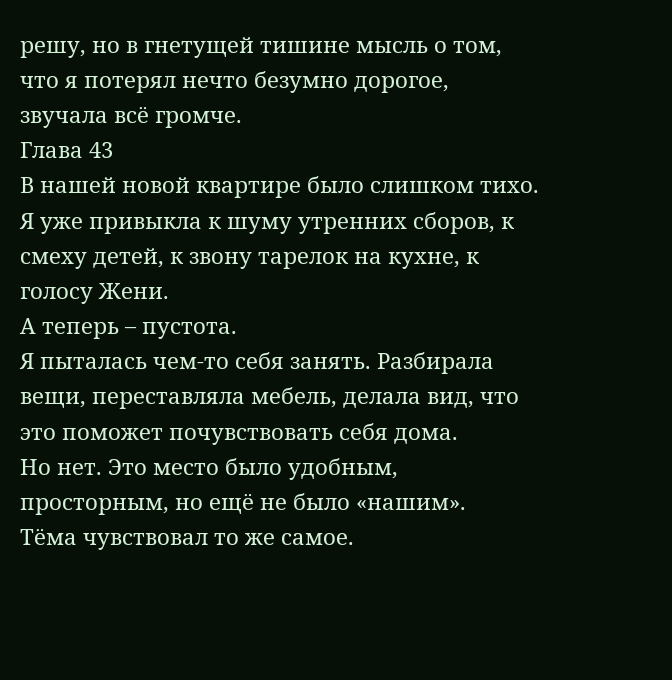решу, но в гнетущей тишине мысль о том, что я потерял нечто безумно дорогое, звучала всё громче.
Глава 43
В нашей новой квартире было слишком тихо.
Я уже привыкла к шуму утренних сборов, к смеху детей, к звону тарелок на кухне, к голосу Жени.
А теперь – пустота.
Я пыталась чем-то себя занять. Разбирала вещи, переставляла мебель, делала вид, что это поможет почувствовать себя дома.
Но нет. Это место было удобным, просторным, но ещё не было «нашим».
Тёма чувствовал то же самое.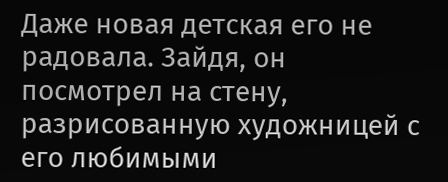Даже новая детская его не радовала. Зайдя, он посмотрел на стену, разрисованную художницей с его любимыми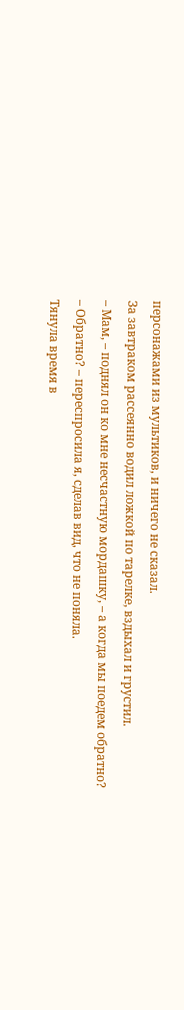персонажами из мультиков, и ничего не сказал.
За завтраком рассеянно водил ложкой по тарелке, вздыхал и грустил.
– Мам, – поднял он ко мне несчастную мордашку, – а когда мы поедем обратно?
– Обратно? – переспросила я, сделав вид, что не поняла.
Тянула время в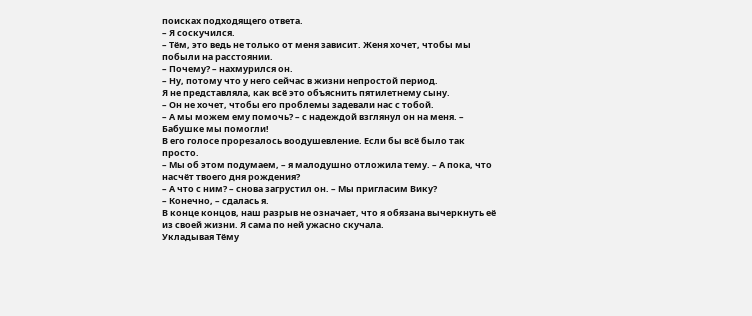поисках подходящего ответа.
– Я соскучился.
– Тём, это ведь не только от меня зависит. Женя хочет, чтобы мы побыли на расстоянии.
– Почему? – нахмурился он.
– Ну, потому что у него сейчас в жизни непростой период.
Я не представляла, как всё это объяснить пятилетнему сыну.
– Он не хочет, чтобы его проблемы задевали нас с тобой.
– А мы можем ему помочь? – с надеждой взглянул он на меня. – Бабушке мы помогли!
В его голосе прорезалось воодушевление. Если бы всё было так просто.
– Мы об этом подумаем, – я малодушно отложила тему. – А пока, что насчёт твоего дня рождения?
– А что с ним? – снова загрустил он. – Мы пригласим Вику?
– Конечно, – сдалась я.
В конце концов, наш разрыв не означает, что я обязана вычеркнуть её из своей жизни. Я сама по ней ужасно скучала.
Укладывая Тёму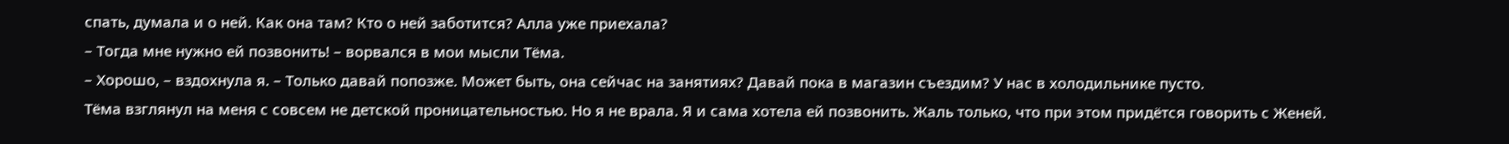спать, думала и о ней. Как она там? Кто о ней заботится? Алла уже приехала?
– Тогда мне нужно ей позвонить! – ворвался в мои мысли Тёма.
– Хорошо, – вздохнула я. – Только давай попозже. Может быть, она сейчас на занятиях? Давай пока в магазин съездим? У нас в холодильнике пусто.
Тёма взглянул на меня с совсем не детской проницательностью. Но я не врала. Я и сама хотела ей позвонить. Жаль только, что при этом придётся говорить с Женей.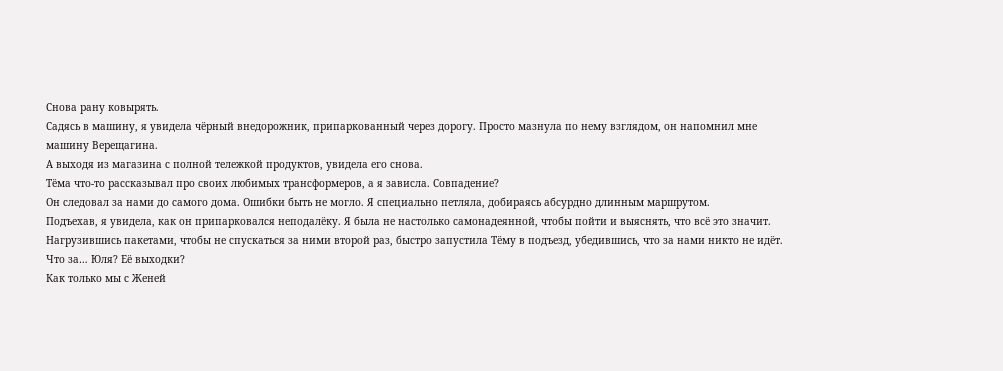Снова рану ковырять.
Садясь в машину, я увидела чёрный внедорожник, припаркованный через дорогу. Просто мазнула по нему взглядом, он напомнил мне машину Верещагина.
А выходя из магазина с полной тележкой продуктов, увидела его снова.
Тёма что-то рассказывал про своих любимых трансформеров, а я зависла. Совпадение?
Он следовал за нами до самого дома. Ошибки быть не могло. Я специально петляла, добираясь абсурдно длинным маршрутом.
Подъехав, я увидела, как он припарковался неподалёку. Я была не настолько самонадеянной, чтобы пойти и выяснять, что всё это значит.
Нагрузившись пакетами, чтобы не спускаться за ними второй раз, быстро запустила Тёму в подъезд, убедившись, что за нами никто не идёт.
Что за… Юля? Её выходки?
Как только мы с Женей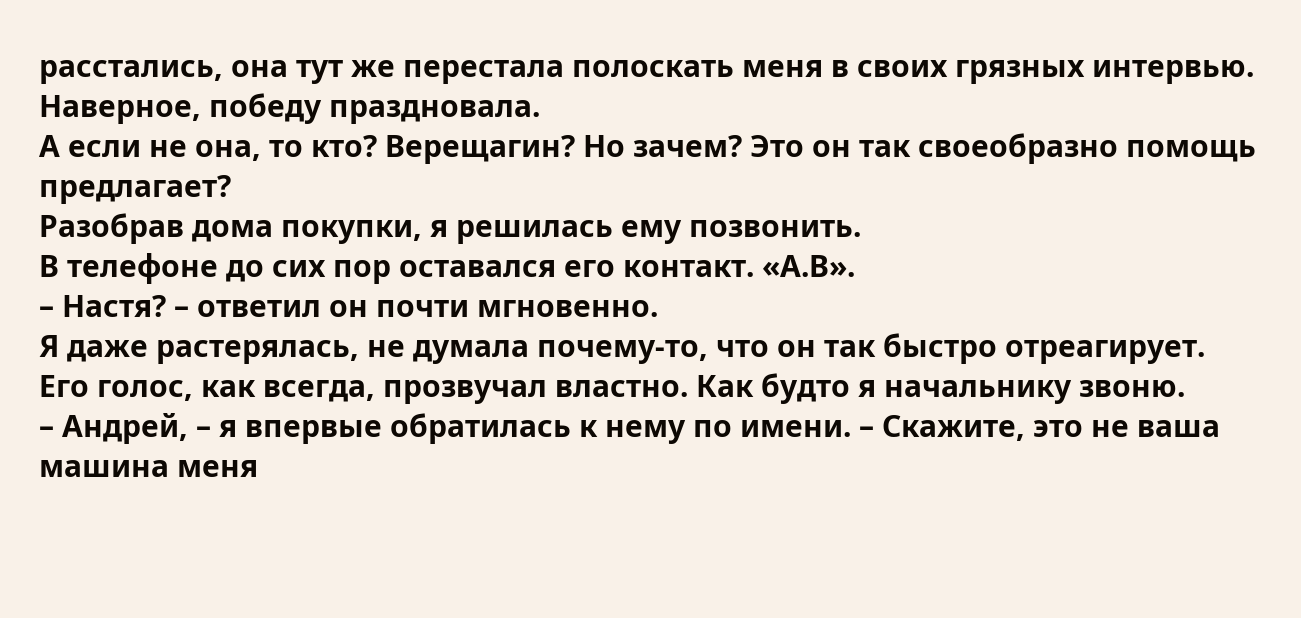расстались, она тут же перестала полоскать меня в своих грязных интервью. Наверное, победу праздновала.
А если не она, то кто? Верещагин? Но зачем? Это он так своеобразно помощь предлагает?
Разобрав дома покупки, я решилась ему позвонить.
В телефоне до сих пор оставался его контакт. «А.В».
– Настя? – ответил он почти мгновенно.
Я даже растерялась, не думала почему-то, что он так быстро отреагирует.
Его голос, как всегда, прозвучал властно. Как будто я начальнику звоню.
– Андрей, – я впервые обратилась к нему по имени. – Скажите, это не ваша машина меня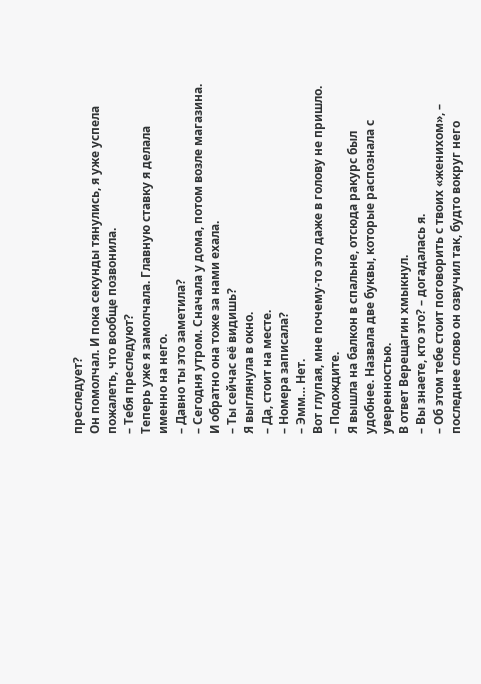преследует?
Он помолчал. И пока секунды тянулись, я уже успела пожалеть, что вообще позвонила.
– Тебя преследуют?
Теперь уже я замолчала. Главную ставку я делала именно на него.
– Давно ты это заметила?
– Сегодня утром. Сначала у дома, потом возле магазина. И обратно она тоже за нами ехала.
– Ты сейчас её видишь?
Я выглянула в окно.
– Да, стоит на месте.
– Номера записала?
– Эмм… Нет.
Вот глупая, мне почему-то это даже в голову не пришло.
– Подождите.
Я вышла на балкон в спальне, отсюда ракурс был удобнее. Назвала две буквы, которые распознала с уверенностью.
В ответ Верещагин хмыкнул.
– Вы знаете, кто это? – догадалась я.
– Об этом тебе стоит поговорить с твоих «женихом», – последнее слово он озвучил так, будто вокруг него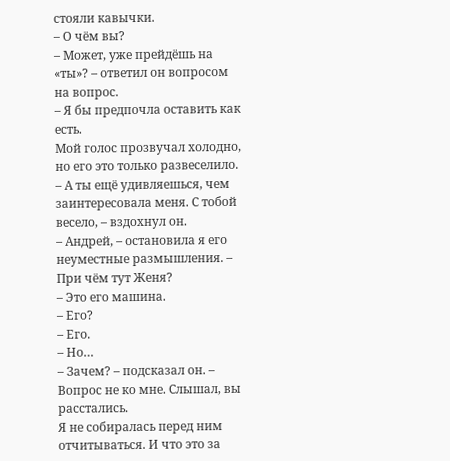стояли кавычки.
– О чём вы?
– Может, уже прейдёшь на «ты»? – ответил он вопросом на вопрос.
– Я бы предпочла оставить как есть.
Мой голос прозвучал холодно, но его это только развеселило.
– А ты ещё удивляешься, чем заинтересовала меня. С тобой весело, – вздохнул он.
– Андрей, – остановила я его неуместные размышления. – При чём тут Женя?
– Это его машина.
– Его?
– Его.
– Но…
– Зачем? – подсказал он. – Вопрос не ко мне. Слышал, вы расстались.
Я не собиралась перед ним отчитываться. И что это за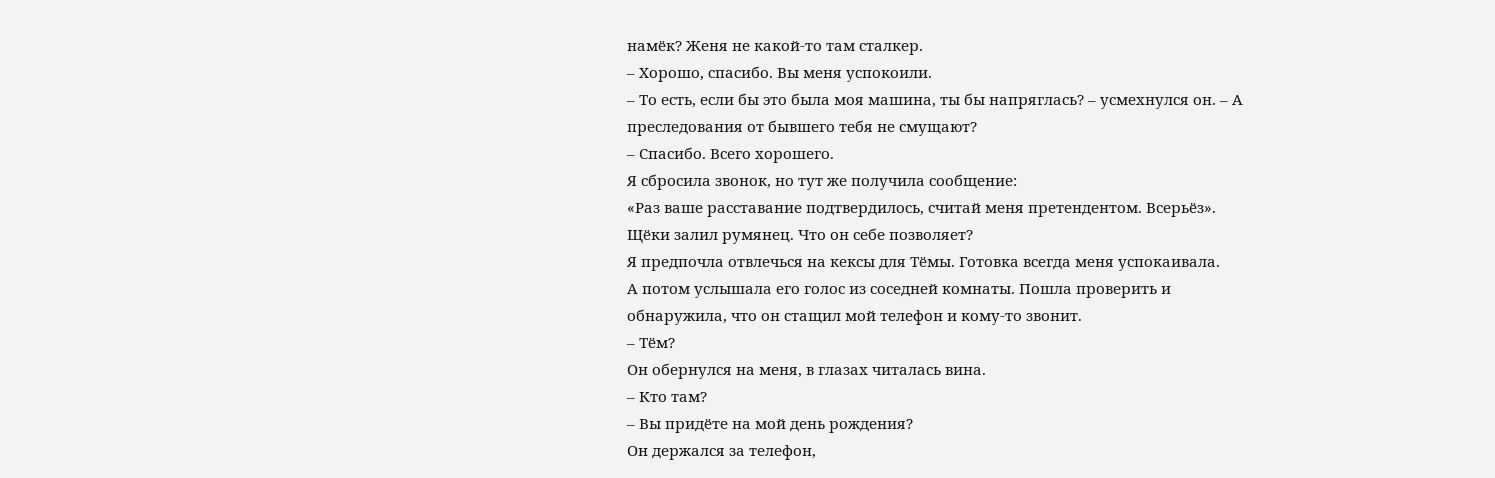намёк? Женя не какой-то там сталкер.
– Хорошо, спасибо. Вы меня успокоили.
– То есть, если бы это была моя машина, ты бы напряглась? – усмехнулся он. – А преследования от бывшего тебя не смущают?
– Спасибо. Всего хорошего.
Я сбросила звонок, но тут же получила сообщение:
«Раз ваше расставание подтвердилось, считай меня претендентом. Всерьёз».
Щёки залил румянец. Что он себе позволяет?
Я предпочла отвлечься на кексы для Тёмы. Готовка всегда меня успокаивала.
А потом услышала его голос из соседней комнаты. Пошла проверить и обнаружила, что он стащил мой телефон и кому-то звонит.
– Тём?
Он обернулся на меня, в глазах читалась вина.
– Кто там?
– Вы придёте на мой день рождения?
Он держался за телефон,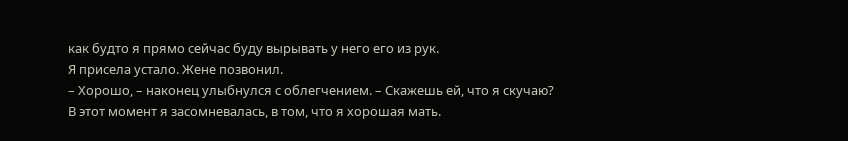как будто я прямо сейчас буду вырывать у него его из рук.
Я присела устало. Жене позвонил.
– Хорошо, – наконец улыбнулся с облегчением. – Скажешь ей, что я скучаю?
В этот момент я засомневалась, в том, что я хорошая мать.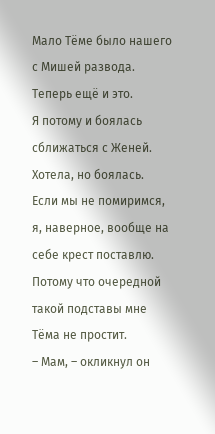Мало Тёме было нашего с Мишей развода. Теперь ещё и это.
Я потому и боялась сближаться с Женей. Хотела, но боялась.
Если мы не помиримся, я, наверное, вообще на себе крест поставлю. Потому что очередной такой подставы мне Тёма не простит.
– Мам, – окликнул он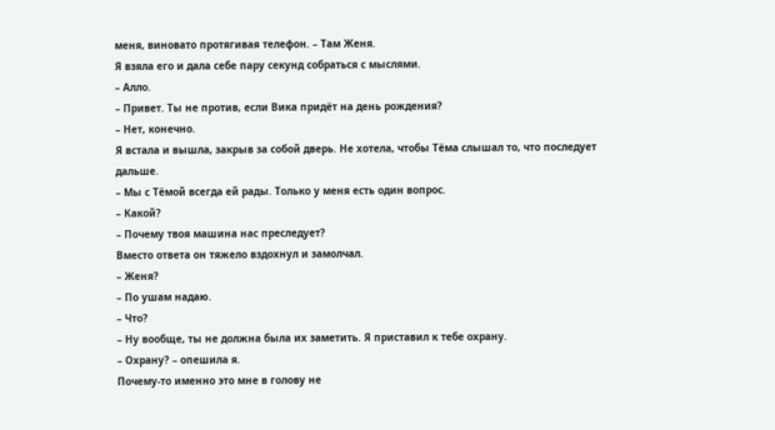меня, виновато протягивая телефон. – Там Женя.
Я взяла его и дала себе пару секунд собраться с мыслями.
– Алло.
– Привет. Ты не против, если Вика придёт на день рождения?
– Нет, конечно.
Я встала и вышла, закрыв за собой дверь. Не хотела, чтобы Тёма слышал то, что последует дальше.
– Мы с Тёмой всегда ей рады. Только у меня есть один вопрос.
– Какой?
– Почему твоя машина нас преследует?
Вместо ответа он тяжело вздохнул и замолчал.
– Женя?
– По ушам надаю.
– Что?
– Ну вообще, ты не должна была их заметить. Я приставил к тебе охрану.
– Охрану? – опешила я.
Почему-то именно это мне в голову не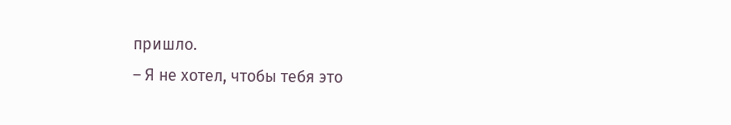пришло.
– Я не хотел, чтобы тебя это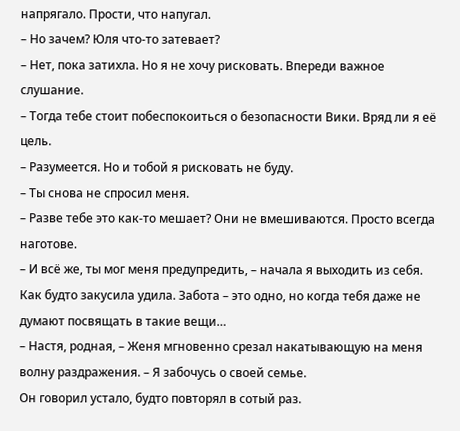напрягало. Прости, что напугал.
– Но зачем? Юля что-то затевает?
– Нет, пока затихла. Но я не хочу рисковать. Впереди важное слушание.
– Тогда тебе стоит побеспокоиться о безопасности Вики. Вряд ли я её цель.
– Разумеется. Но и тобой я рисковать не буду.
– Ты снова не спросил меня.
– Разве тебе это как-то мешает? Они не вмешиваются. Просто всегда наготове.
– И всё же, ты мог меня предупредить, – начала я выходить из себя.
Как будто закусила удила. Забота – это одно, но когда тебя даже не думают посвящать в такие вещи…
– Настя, родная, – Женя мгновенно срезал накатывающую на меня волну раздражения. – Я забочусь о своей семье.
Он говорил устало, будто повторял в сотый раз.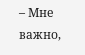– Мне важно,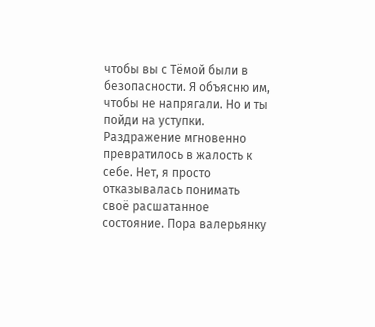чтобы вы с Тёмой были в безопасности. Я объясню им, чтобы не напрягали. Но и ты пойди на уступки.
Раздражение мгновенно превратилось в жалость к себе. Нет, я просто отказывалась понимать своё расшатанное состояние. Пора валерьянку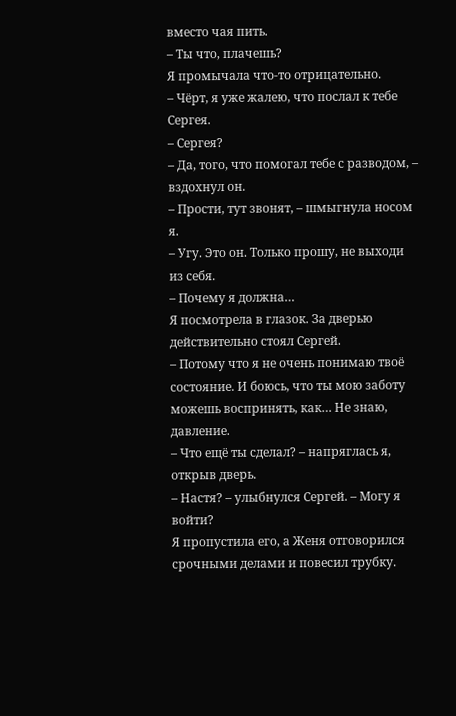вместо чая пить.
– Ты что, плачешь?
Я промычала что-то отрицательно.
– Чёрт, я уже жалею, что послал к тебе Сергея.
– Сергея?
– Да, того, что помогал тебе с разводом, – вздохнул он.
– Прости, тут звонят, – шмыгнула носом я.
– Угу. Это он. Только прошу, не выходи из себя.
– Почему я должна…
Я посмотрела в глазок. За дверью действительно стоял Сергей.
– Потому что я не очень понимаю твоё состояние. И боюсь, что ты мою заботу можешь воспринять, как… Не знаю, давление.
– Что ещё ты сделал? – напряглась я, открыв дверь.
– Настя? – улыбнулся Сергей. – Могу я войти?
Я пропустила его, а Женя отговорился срочными делами и повесил трубку.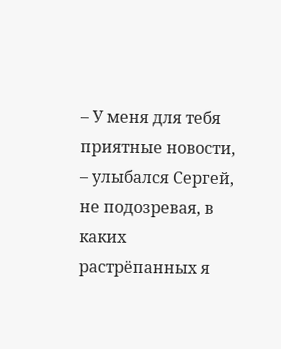– У меня для тебя приятные новости, – улыбался Сергей, не подозревая, в каких растрёпанных я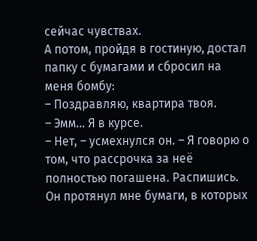сейчас чувствах.
А потом, пройдя в гостиную, достал папку с бумагами и сбросил на меня бомбу:
– Поздравляю, квартира твоя.
– Эмм… Я в курсе.
– Нет, – усмехнулся он. – Я говорю о том, что рассрочка за неё полностью погашена. Распишись.
Он протянул мне бумаги, в которых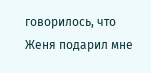говорилось, что Женя подарил мне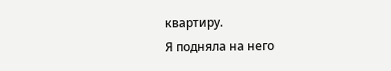квартиру.
Я подняла на него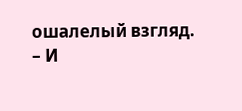ошалелый взгляд.
– И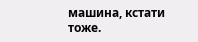машина, кстати тоже.